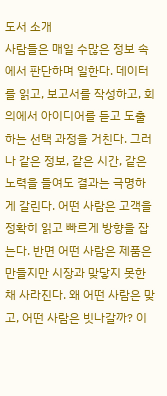도서 소개
사람들은 매일 수많은 정보 속에서 판단하며 일한다. 데이터를 읽고, 보고서를 작성하고, 회의에서 아이디어를 듣고 도출하는 선택 과정을 거친다. 그러나 같은 정보, 같은 시간, 같은 노력을 들여도 결과는 극명하게 갈린다. 어떤 사람은 고객을 정확히 읽고 빠르게 방향을 잡는다. 반면 어떤 사람은 제품은 만들지만 시장과 맞닿지 못한 채 사라진다. 왜 어떤 사람은 맞고, 어떤 사람은 빗나갈까? 이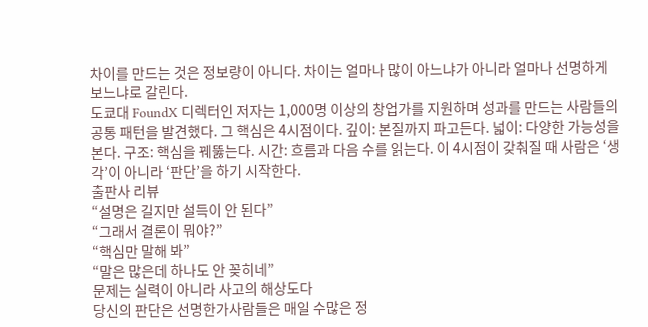차이를 만드는 것은 정보량이 아니다. 차이는 얼마나 많이 아느냐가 아니라 얼마나 선명하게 보느냐로 갈린다.
도쿄대 FoundX 디렉터인 저자는 1,000명 이상의 창업가를 지원하며 성과를 만드는 사람들의 공통 패턴을 발견했다. 그 핵심은 4시점이다. 깊이: 본질까지 파고든다. 넓이: 다양한 가능성을 본다. 구조: 핵심을 꿰뚫는다. 시간: 흐름과 다음 수를 읽는다. 이 4시점이 갖춰질 때 사람은 ‘생각’이 아니라 ‘판단’을 하기 시작한다.
출판사 리뷰
“설명은 길지만 설득이 안 된다”
“그래서 결론이 뭐야?”
“핵심만 말해 봐”
“말은 많은데 하나도 안 꽂히네”
문제는 실력이 아니라 사고의 해상도다
당신의 판단은 선명한가사람들은 매일 수많은 정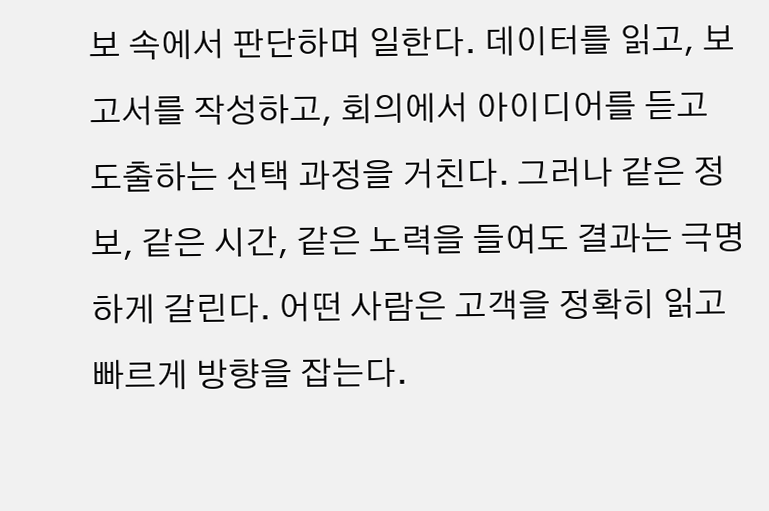보 속에서 판단하며 일한다. 데이터를 읽고, 보고서를 작성하고, 회의에서 아이디어를 듣고 도출하는 선택 과정을 거친다. 그러나 같은 정보, 같은 시간, 같은 노력을 들여도 결과는 극명하게 갈린다. 어떤 사람은 고객을 정확히 읽고 빠르게 방향을 잡는다.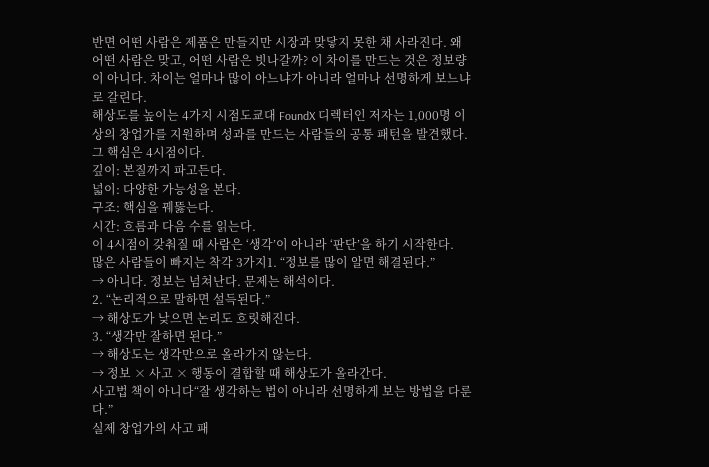반면 어떤 사람은 제품은 만들지만 시장과 맞닿지 못한 채 사라진다. 왜 어떤 사람은 맞고, 어떤 사람은 빗나갈까? 이 차이를 만드는 것은 정보량이 아니다. 차이는 얼마나 많이 아느냐가 아니라 얼마나 선명하게 보느냐로 갈린다.
해상도를 높이는 4가지 시점도쿄대 FoundX 디렉터인 저자는 1,000명 이상의 창업가를 지원하며 성과를 만드는 사람들의 공통 패턴을 발견했다. 그 핵심은 4시점이다.
깊이: 본질까지 파고든다.
넓이: 다양한 가능성을 본다.
구조: 핵심을 꿰뚫는다.
시간: 흐름과 다음 수를 읽는다.
이 4시점이 갖춰질 때 사람은 ‘생각’이 아니라 ‘판단’을 하기 시작한다.
많은 사람들이 빠지는 착각 3가지1. “정보를 많이 알면 해결된다.”
→ 아니다. 정보는 넘쳐난다. 문제는 해석이다.
2. “논리적으로 말하면 설득된다.”
→ 해상도가 낮으면 논리도 흐릿해진다.
3. “생각만 잘하면 된다.”
→ 해상도는 생각만으로 올라가지 않는다.
→ 정보 × 사고 × 행동이 결합할 때 해상도가 올라간다.
사고법 책이 아니다“잘 생각하는 법이 아니라 선명하게 보는 방법을 다룬다.”
실제 창업가의 사고 패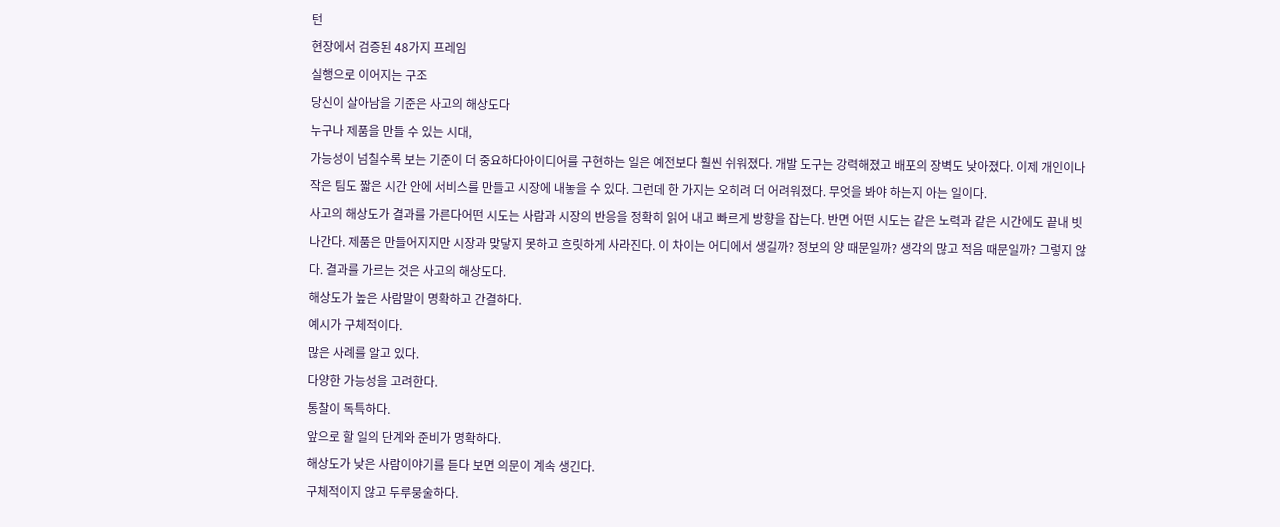턴
현장에서 검증된 48가지 프레임
실행으로 이어지는 구조
당신이 살아남을 기준은 사고의 해상도다
누구나 제품을 만들 수 있는 시대,
가능성이 넘칠수록 보는 기준이 더 중요하다아이디어를 구현하는 일은 예전보다 훨씬 쉬워졌다. 개발 도구는 강력해졌고 배포의 장벽도 낮아졌다. 이제 개인이나 작은 팀도 짧은 시간 안에 서비스를 만들고 시장에 내놓을 수 있다. 그런데 한 가지는 오히려 더 어려워졌다. 무엇을 봐야 하는지 아는 일이다.
사고의 해상도가 결과를 가른다어떤 시도는 사람과 시장의 반응을 정확히 읽어 내고 빠르게 방향을 잡는다. 반면 어떤 시도는 같은 노력과 같은 시간에도 끝내 빗나간다. 제품은 만들어지지만 시장과 맞닿지 못하고 흐릿하게 사라진다. 이 차이는 어디에서 생길까? 정보의 양 때문일까? 생각의 많고 적음 때문일까? 그렇지 않다. 결과를 가르는 것은 사고의 해상도다.
해상도가 높은 사람말이 명확하고 간결하다.
예시가 구체적이다.
많은 사례를 알고 있다.
다양한 가능성을 고려한다.
통찰이 독특하다.
앞으로 할 일의 단계와 준비가 명확하다.
해상도가 낮은 사람이야기를 듣다 보면 의문이 계속 생긴다.
구체적이지 않고 두루뭉술하다.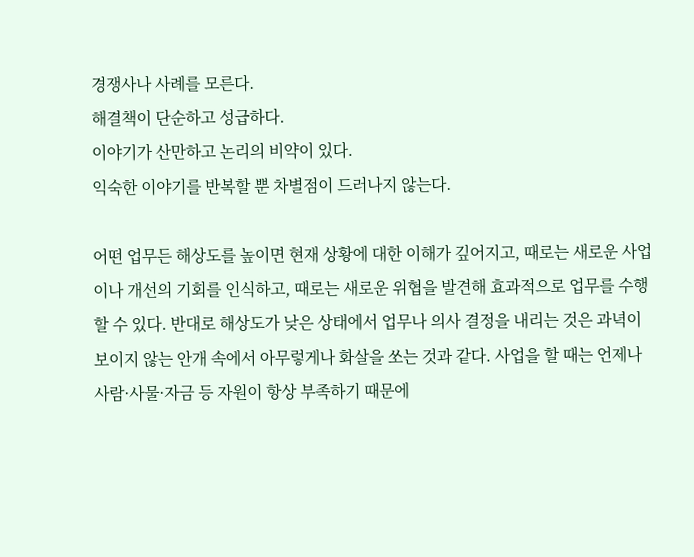경쟁사나 사례를 모른다.
해결책이 단순하고 성급하다.
이야기가 산만하고 논리의 비약이 있다.
익숙한 이야기를 반복할 뿐 차별점이 드러나지 않는다.

어떤 업무든 해상도를 높이면 현재 상황에 대한 이해가 깊어지고, 때로는 새로운 사업이나 개선의 기회를 인식하고, 때로는 새로운 위협을 발견해 효과적으로 업무를 수행할 수 있다. 반대로 해상도가 낮은 상태에서 업무나 의사 결정을 내리는 것은 과녁이 보이지 않는 안개 속에서 아무렇게나 화살을 쏘는 것과 같다. 사업을 할 때는 언제나 사람·사물·자금 등 자원이 항상 부족하기 때문에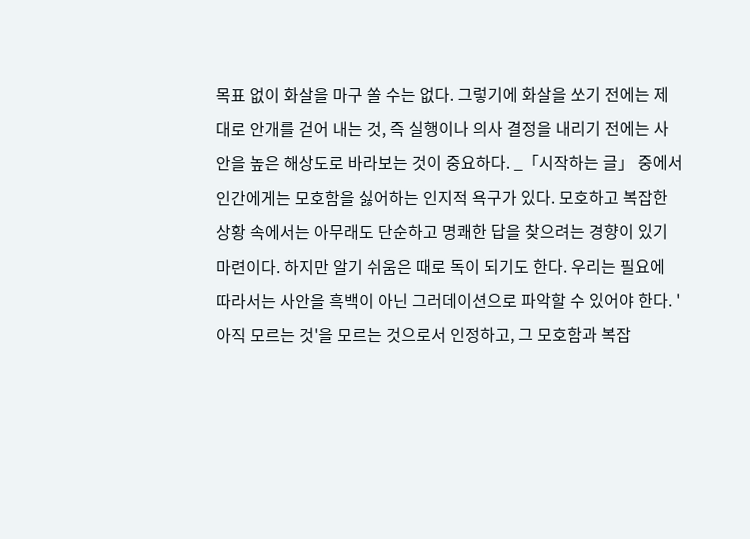목표 없이 화살을 마구 쏠 수는 없다. 그렇기에 화살을 쏘기 전에는 제대로 안개를 걷어 내는 것, 즉 실행이나 의사 결정을 내리기 전에는 사안을 높은 해상도로 바라보는 것이 중요하다. _「시작하는 글」 중에서
인간에게는 모호함을 싫어하는 인지적 욕구가 있다. 모호하고 복잡한 상황 속에서는 아무래도 단순하고 명쾌한 답을 찾으려는 경향이 있기 마련이다. 하지만 알기 쉬움은 때로 독이 되기도 한다. 우리는 필요에 따라서는 사안을 흑백이 아닌 그러데이션으로 파악할 수 있어야 한다. '아직 모르는 것'을 모르는 것으로서 인정하고, 그 모호함과 복잡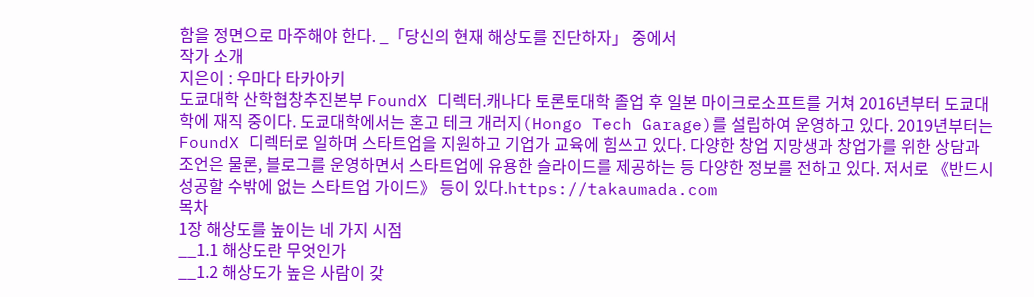함을 정면으로 마주해야 한다. _「당신의 현재 해상도를 진단하자」 중에서
작가 소개
지은이 : 우마다 타카아키
도쿄대학 산학협창추진본부 FoundX 디렉터.캐나다 토론토대학 졸업 후 일본 마이크로소프트를 거쳐 2016년부터 도쿄대학에 재직 중이다. 도쿄대학에서는 혼고 테크 개러지(Hongo Tech Garage)를 설립하여 운영하고 있다. 2019년부터는 FoundX 디렉터로 일하며 스타트업을 지원하고 기업가 교육에 힘쓰고 있다. 다양한 창업 지망생과 창업가를 위한 상담과 조언은 물론, 블로그를 운영하면서 스타트업에 유용한 슬라이드를 제공하는 등 다양한 정보를 전하고 있다. 저서로 《반드시 성공할 수밖에 없는 스타트업 가이드》 등이 있다.https://takaumada.com
목차
1장 해상도를 높이는 네 가지 시점
__1.1 해상도란 무엇인가
__1.2 해상도가 높은 사람이 갖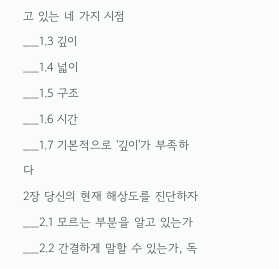고 있는 네 가지 시점
__1.3 깊이
__1.4 넓이
__1.5 구조
__1.6 시간
__1.7 기본적으로 '깊이'가 부족하다
2장 당신의 현재 해상도를 진단하자
__2.1 모르는 부분을 알고 있는가
__2.2 간결하게 말할 수 있는가, 독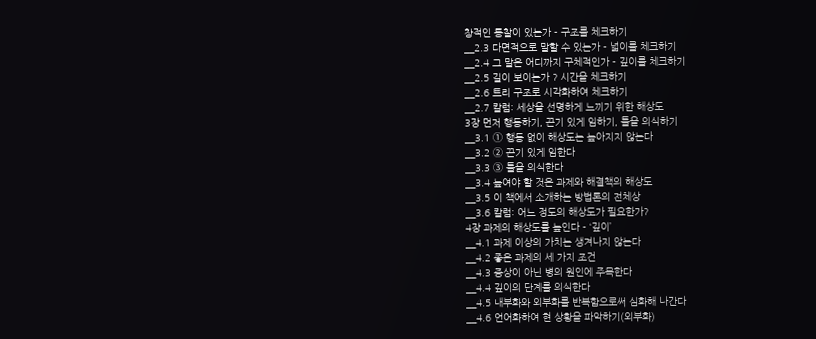창적인 통찰이 있는가 - 구조를 체크하기
__2.3 다면적으로 말할 수 있는가 - 넓이를 체크하기
__2.4 그 말은 어디까지 구체적인가 - 깊이를 체크하기
__2.5 길이 보이는가 ? 시간을 체크하기
__2.6 트리 구조로 시각화하여 체크하기
__2.7 칼럼: 세상을 선명하게 느끼기 위한 해상도
3장 먼저 행동하기, 끈기 있게 임하기, 틀을 의식하기
__3.1 ① 행동 없이 해상도는 높아지지 않는다
__3.2 ② 끈기 있게 임한다
__3.3 ③ 틀을 의식한다
__3.4 높여야 할 것은 과제와 해결책의 해상도
__3.5 이 책에서 소개하는 방법론의 전체상
__3.6 칼럼: 어느 정도의 해상도가 필요한가?
4장 과제의 해상도를 높인다 - ‘깊이’
__4.1 과제 이상의 가치는 생겨나지 않는다
__4.2 좋은 과제의 세 가지 조건
__4.3 증상이 아닌 병의 원인에 주목한다
__4.4 깊이의 단계를 의식한다
__4.5 내부화와 외부화를 반복함으로써 심화해 나간다
__4.6 언어화하여 현 상황을 파악하기(외부화)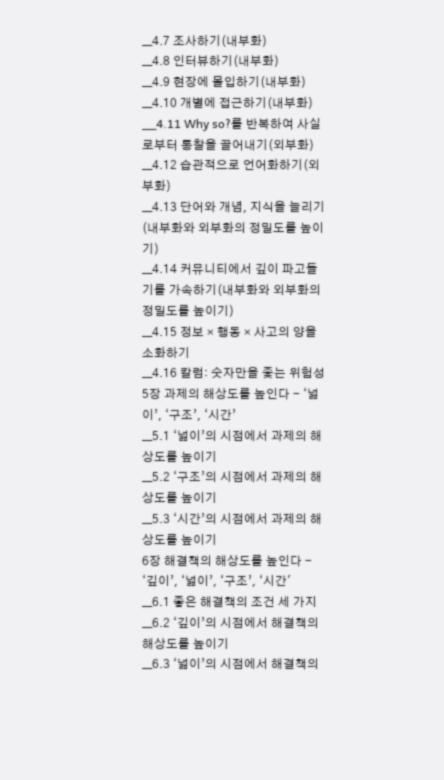__4.7 조사하기(내부화)
__4.8 인터뷰하기(내부화)
__4.9 현장에 몰입하기(내부화)
__4.10 개별에 접근하기(내부화)
__4.11 Why so?를 반복하여 사실로부터 통찰을 끌어내기(외부화)
__4.12 습관적으로 언어화하기(외부화)
__4.13 단어와 개념, 지식을 늘리기(내부화와 외부화의 정밀도를 높이기)
__4.14 커뮤니티에서 깊이 파고들기를 가속하기(내부화와 외부화의 정밀도를 높이기)
__4.15 정보 × 행동 × 사고의 양을 소화하기
__4.16 칼럼: 숫자만을 좇는 위험성
5장 과제의 해상도를 높인다 - ‘넓이’, ‘구조’, ‘시간’
__5.1 ‘넓이’의 시점에서 과제의 해상도를 높이기
__5.2 ‘구조’의 시점에서 과제의 해상도를 높이기
__5.3 ‘시간’의 시점에서 과제의 해상도를 높이기
6장 해결책의 해상도를 높인다 - ‘깊이’, ‘넓이’, ‘구조’, ‘시간'
__6.1 좋은 해결책의 조건 세 가지
__6.2 ‘깊이’의 시점에서 해결책의 해상도를 높이기
__6.3 ‘넓이’의 시점에서 해결책의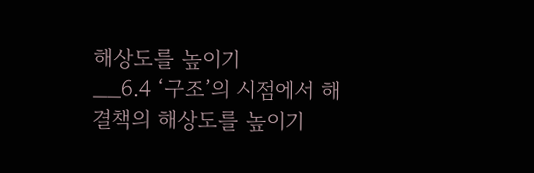해상도를 높이기
__6.4 ‘구조’의 시점에서 해결책의 해상도를 높이기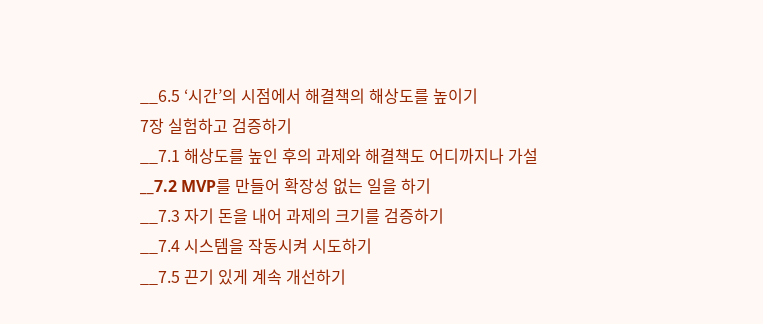__6.5 ‘시간’의 시점에서 해결책의 해상도를 높이기
7장 실험하고 검증하기
__7.1 해상도를 높인 후의 과제와 해결책도 어디까지나 가설
__7.2 MVP를 만들어 확장성 없는 일을 하기
__7.3 자기 돈을 내어 과제의 크기를 검증하기
__7.4 시스템을 작동시켜 시도하기
__7.5 끈기 있게 계속 개선하기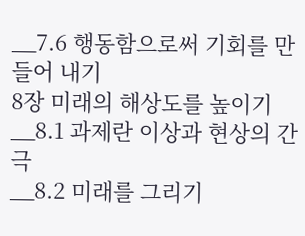__7.6 행동함으로써 기회를 만들어 내기
8장 미래의 해상도를 높이기
__8.1 과제란 이상과 현상의 간극
__8.2 미래를 그리기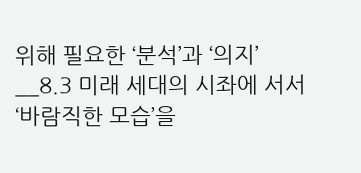위해 필요한 ‘분석’과 ‘의지’
__8.3 미래 세대의 시좌에 서서 ‘바람직한 모습’을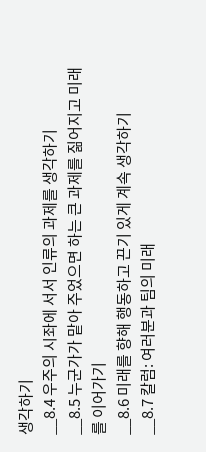생각하기
__8.4 우주의 시좌에 서서 인류의 과제를 생각하기
__8.5 누군가가 맡아 주었으면 하는 큰 과제를 짊어지고 미래를 이어가기
__8.6 미래를 향해 행동하고 끈기 있게 계속 생각하기
__8.7 칼럼: 여러분과 팀의 미래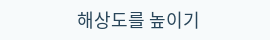해상도를 높이기